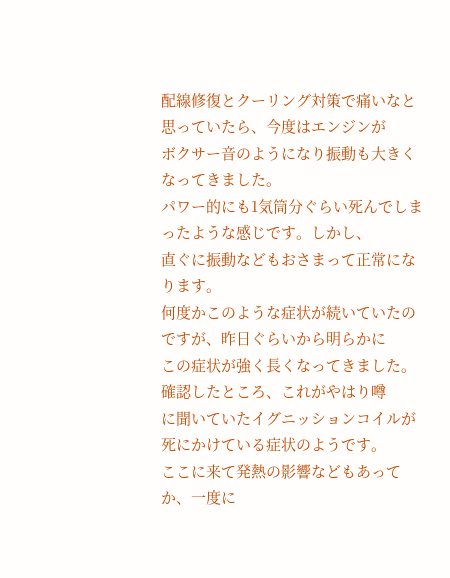配線修復とクーリング対策で痛いなと思っていたら、今度はエンジンが
ボクサー音のようになり振動も大きくなってきました。
パワー的にも1気筒分ぐらい死んでしまったような感じです。しかし、
直ぐに振動などもおさまって正常になります。
何度かこのような症状が続いていたのですが、昨日ぐらいから明らかに
この症状が強く長くなってきました。確認したところ、これがやはり噂
に聞いていたイグニッションコイルが死にかけている症状のようです。
ここに来て発熱の影響などもあってか、一度に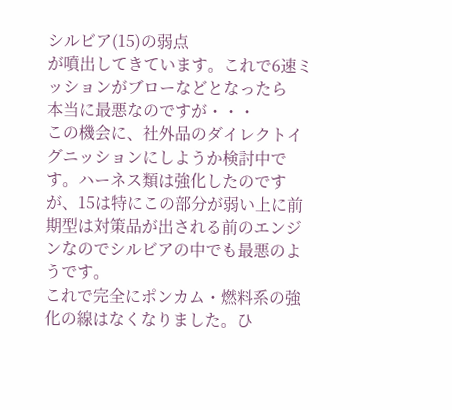シルビア(15)の弱点
が噴出してきています。これで6速ミッションがブローなどとなったら
本当に最悪なのですが・・・
この機会に、社外品のダイレクトイグニッションにしようか検討中で
す。ハーネス類は強化したのですが、15は特にこの部分が弱い上に前
期型は対策品が出される前のエンジンなのでシルビアの中でも最悪のよ
うです。
これで完全にポンカム・燃料系の強化の線はなくなりました。ひ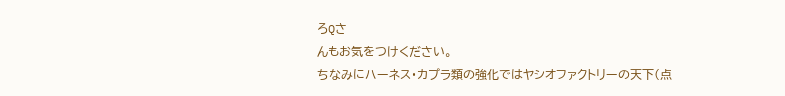ろQさ
んもお気をつけください。
ちなみにハーネス・カプラ類の強化ではヤシオファクトリーの天下(点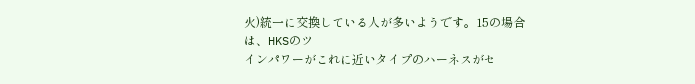火)統一に交換している人が多いようです。15の場合は、HKSのツ
インパワーがこれに近いタイプのハーネスがセ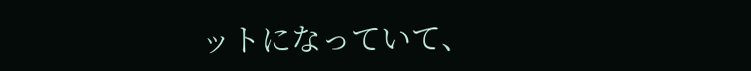ットになっていて、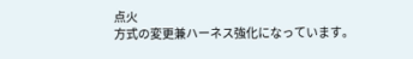点火
方式の変更兼ハーネス強化になっています。